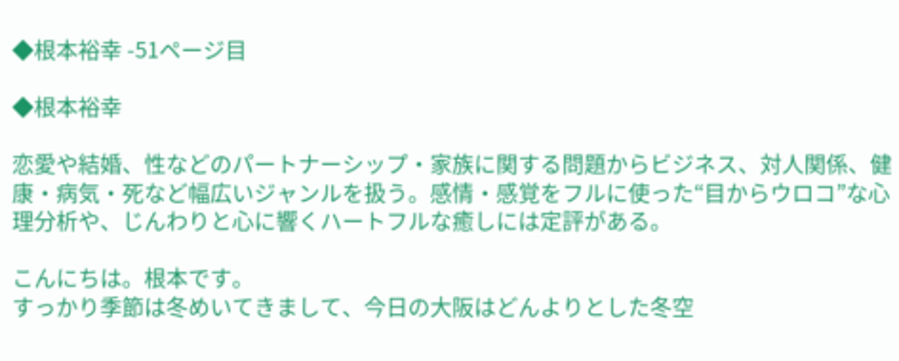◆根本裕幸 -51ページ目

◆根本裕幸

恋愛や結婚、性などのパートナーシップ・家族に関する問題からビジネス、対人関係、健康・病気・死など幅広いジャンルを扱う。感情・感覚をフルに使った“目からウロコ”な心理分析や、じんわりと心に響くハートフルな癒しには定評がある。

こんにちは。根本です。
すっかり季節は冬めいてきまして、今日の大阪はどんよりとした冬空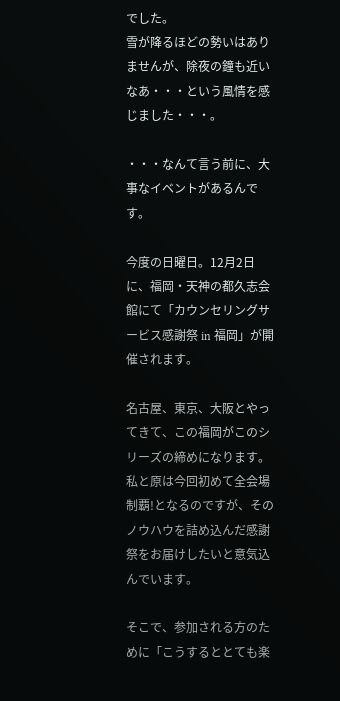でした。
雪が降るほどの勢いはありませんが、除夜の鐘も近いなあ・・・という風情を感じました・・・。

・・・なんて言う前に、大事なイベントがあるんです。

今度の日曜日。12月2日に、福岡・天神の都久志会館にて「カウンセリングサービス感謝祭 in 福岡」が開催されます。

名古屋、東京、大阪とやってきて、この福岡がこのシリーズの締めになります。
私と原は今回初めて全会場制覇!となるのですが、そのノウハウを詰め込んだ感謝祭をお届けしたいと意気込んでいます。

そこで、参加される方のために「こうするととても楽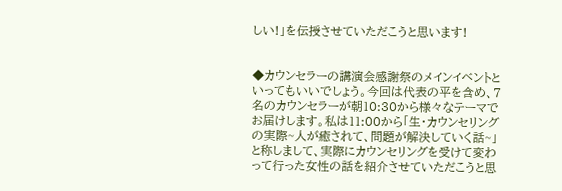しい!」を伝授させていただこうと思います!


◆カウンセラーの講演会感謝祭のメインイベントといってもいいでしょう。今回は代表の平を含め、7名のカウンセラーが朝10:30から様々なテーマでお届けします。私は11:00から「生・カウンセリングの実際~人が癒されて、問題が解決していく話~」と称しまして、実際にカウンセリングを受けて変わって行った女性の話を紹介させていただこうと思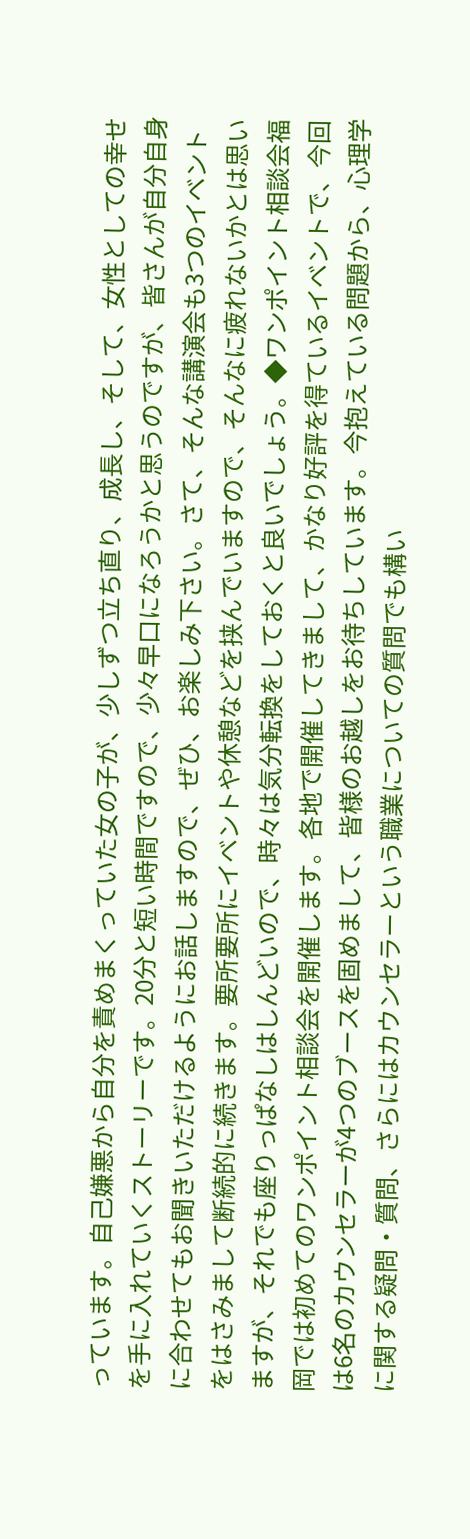っています。自己嫌悪から自分を責めまくっていた女の子が、少しずつ立ち直り、成長し、そして、女性としての幸せを手に入れていくストーリーです。20分と短い時間ですので、少々早口になろうかと思うのですが、皆さんが自分自身に合わせてもお聞きいただけるようにお話しますので、ぜひ、お楽しみ下さい。さて、そんな講演会も3つのイベントをはさみまして断続的に続きます。要所要所にイベントや休憩などを挟んでいますので、そんなに疲れないかとは思いますが、それでも座りっぱなしはしんどいので、時々は気分転換をしておくと良いでしょう。◆ワンポイント相談会福岡では初めてのワンポイント相談会を開催します。各地で開催してきまして、かなり好評を得ているイベントで、今回は6名のカウンセラーが4つのブースを固めまして、皆様のお越しをお待ちしています。今抱えている問題から、心理学に関する疑問・質問、さらにはカウンセラーという職業についての質問でも構い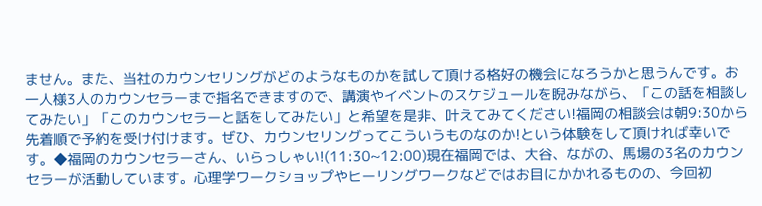ません。また、当社のカウンセリングがどのようなものかを試して頂ける格好の機会になろうかと思うんです。お一人様3人のカウンセラーまで指名できますので、講演やイベントのスケジュールを睨みながら、「この話を相談してみたい」「このカウンセラーと話をしてみたい」と希望を是非、叶えてみてください!福岡の相談会は朝9:30から先着順で予約を受け付けます。ぜひ、カウンセリングってこういうものなのか!という体験をして頂ければ幸いです。◆福岡のカウンセラーさん、いらっしゃい!(11:30~12:00)現在福岡では、大谷、ながの、馬場の3名のカウンセラーが活動しています。心理学ワークショップやヒーリングワークなどではお目にかかれるものの、今回初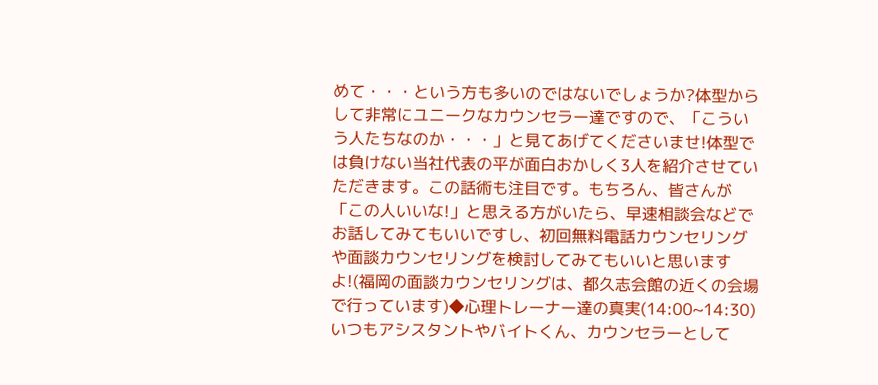めて・・・という方も多いのではないでしょうか?体型からして非常にユニークなカウンセラー達ですので、「こういう人たちなのか・・・」と見てあげてくださいませ!体型では負けない当社代表の平が面白おかしく3人を紹介させていただきます。この話術も注目です。もちろん、皆さんが「この人いいな!」と思える方がいたら、早速相談会などでお話してみてもいいですし、初回無料電話カウンセリングや面談カウンセリングを検討してみてもいいと思いますよ!(福岡の面談カウンセリングは、都久志会館の近くの会場で行っています)◆心理トレーナー達の真実(14:00~14:30)いつもアシスタントやバイトくん、カウンセラーとして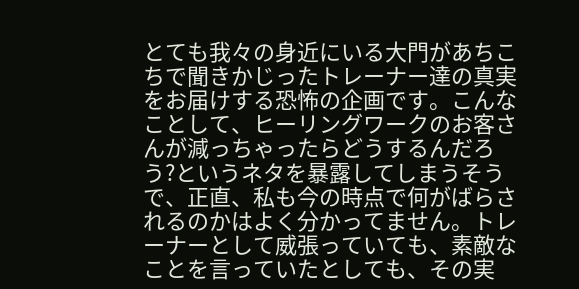とても我々の身近にいる大門があちこちで聞きかじったトレーナー達の真実をお届けする恐怖の企画です。こんなことして、ヒーリングワークのお客さんが減っちゃったらどうするんだろう?というネタを暴露してしまうそうで、正直、私も今の時点で何がばらされるのかはよく分かってません。トレーナーとして威張っていても、素敵なことを言っていたとしても、その実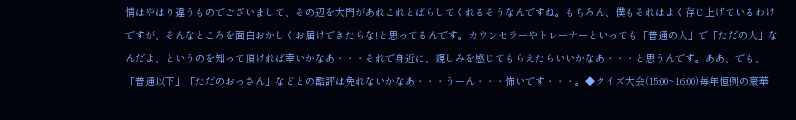情はやはり違うものでございまして、その辺を大門があれこれとばらしてくれるそうなんですね。もちろん、僕もそれはよく存じ上げているわけですが、そんなところを面白おかしくお届けできたらな!と思ってるんです。カウンセラーやトレーナーといっても「普通の人」で「ただの人」なんだよ、というのを知って頂ければ幸いかなあ・・・それで身近に、親しみを感じてもらえたらいいかなあ・・・と思うんです。ああ、でも、「普通以下」「ただのおっさん」などとの酷評は免れないかなあ・・・うーん・・・怖いです・・・。◆クイズ大会(15:00~16:00)毎年恒例の豪華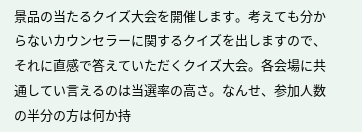景品の当たるクイズ大会を開催します。考えても分からないカウンセラーに関するクイズを出しますので、それに直感で答えていただくクイズ大会。各会場に共通してい言えるのは当選率の高さ。なんせ、参加人数の半分の方は何か持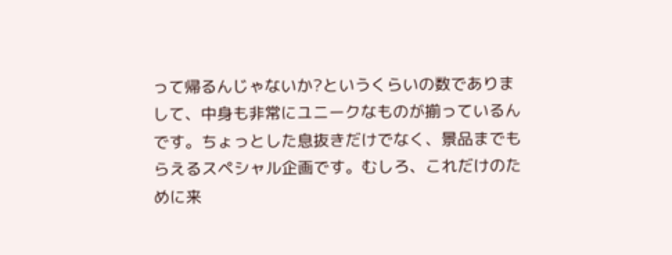って帰るんじゃないか?というくらいの数でありまして、中身も非常にユニークなものが揃っているんです。ちょっとした息抜きだけでなく、景品までもらえるスペシャル企画です。むしろ、これだけのために来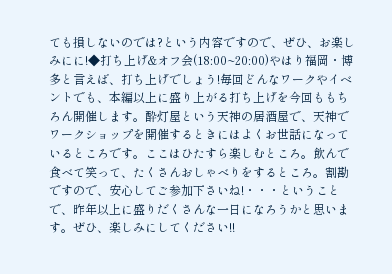ても損しないのでは?という内容ですので、ぜひ、お楽しみにに!◆打ち上げ&オフ会(18:00~20:00)やはり福岡・博多と言えば、打ち上げでしょう!毎回どんなワークやイベントでも、本編以上に盛り上がる打ち上げを今回ももちろん開催します。酔灯屋という天神の居酒屋で、天神でワークショップを開催するときにはよくお世話になっているところです。ここはひたすら楽しむところ。飲んで食べて笑って、たくさんおしゃべりをするところ。割勘ですので、安心してご参加下さいね!・・・ということで、昨年以上に盛りだくさんな一日になろうかと思います。ぜひ、楽しみにしてください!!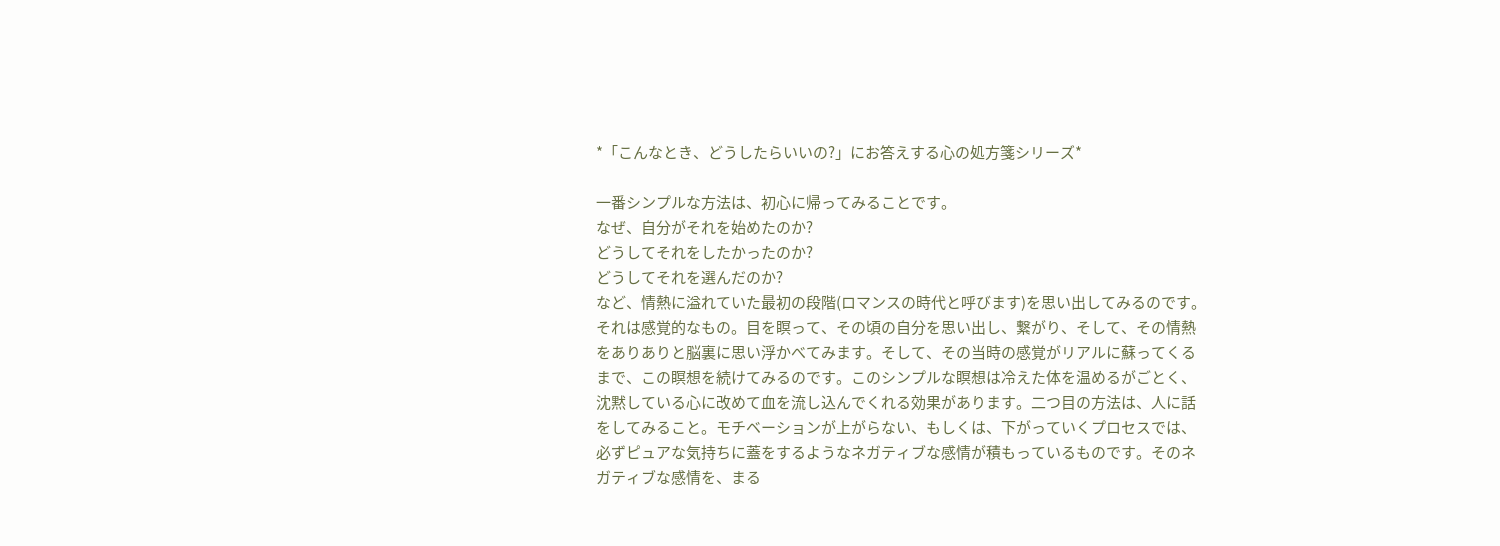*「こんなとき、どうしたらいいの?」にお答えする心の処方箋シリーズ*

一番シンプルな方法は、初心に帰ってみることです。
なぜ、自分がそれを始めたのか?
どうしてそれをしたかったのか?
どうしてそれを選んだのか?
など、情熱に溢れていた最初の段階(ロマンスの時代と呼びます)を思い出してみるのです。
それは感覚的なもの。目を瞑って、その頃の自分を思い出し、繋がり、そして、その情熱をありありと脳裏に思い浮かべてみます。そして、その当時の感覚がリアルに蘇ってくるまで、この瞑想を続けてみるのです。このシンプルな瞑想は冷えた体を温めるがごとく、沈黙している心に改めて血を流し込んでくれる効果があります。二つ目の方法は、人に話をしてみること。モチベーションが上がらない、もしくは、下がっていくプロセスでは、必ずピュアな気持ちに蓋をするようなネガティブな感情が積もっているものです。そのネガティブな感情を、まる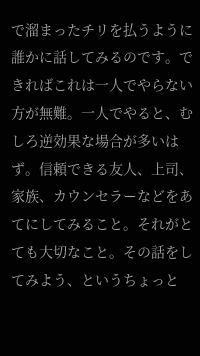で溜まったチリを払うように誰かに話してみるのです。できればこれは一人でやらない方が無難。一人でやると、むしろ逆効果な場合が多いはず。信頼できる友人、上司、家族、カウンセラーなどをあてにしてみること。それがとても大切なこと。その話をしてみよう、というちょっと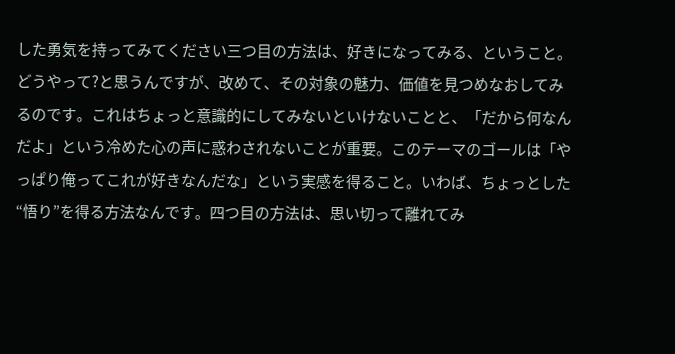した勇気を持ってみてください三つ目の方法は、好きになってみる、ということ。どうやって?と思うんですが、改めて、その対象の魅力、価値を見つめなおしてみるのです。これはちょっと意識的にしてみないといけないことと、「だから何なんだよ」という冷めた心の声に惑わされないことが重要。このテーマのゴールは「やっぱり俺ってこれが好きなんだな」という実感を得ること。いわば、ちょっとした“悟り”を得る方法なんです。四つ目の方法は、思い切って離れてみ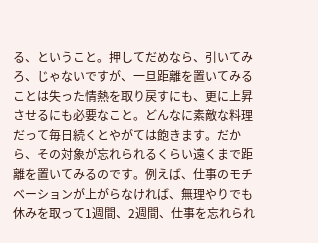る、ということ。押してだめなら、引いてみろ、じゃないですが、一旦距離を置いてみることは失った情熱を取り戻すにも、更に上昇させるにも必要なこと。どんなに素敵な料理だって毎日続くとやがては飽きます。だから、その対象が忘れられるくらい遠くまで距離を置いてみるのです。例えば、仕事のモチベーションが上がらなければ、無理やりでも休みを取って1週間、2週間、仕事を忘れられ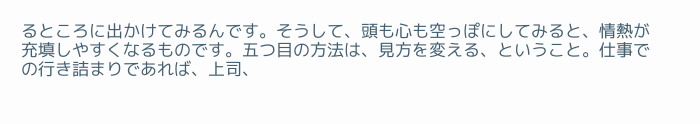るところに出かけてみるんです。そうして、頭も心も空っぽにしてみると、情熱が充填しやすくなるものです。五つ目の方法は、見方を変える、ということ。仕事での行き詰まりであれば、上司、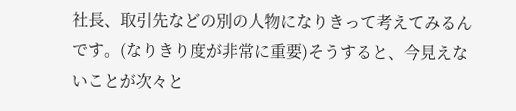社長、取引先などの別の人物になりきって考えてみるんです。(なりきり度が非常に重要)そうすると、今見えないことが次々と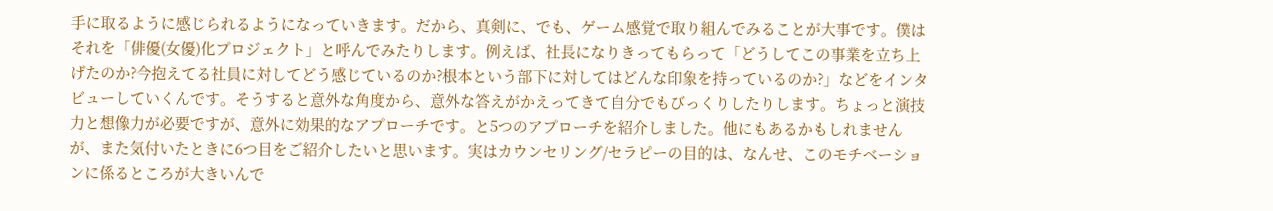手に取るように感じられるようになっていきます。だから、真剣に、でも、ゲーム感覚で取り組んでみることが大事です。僕はそれを「俳優(女優)化プロジェクト」と呼んでみたりします。例えば、社長になりきってもらって「どうしてこの事業を立ち上げたのか?今抱えてる社員に対してどう感じているのか?根本という部下に対してはどんな印象を持っているのか?」などをインタビューしていくんです。そうすると意外な角度から、意外な答えがかえってきて自分でもびっくりしたりします。ちょっと演技力と想像力が必要ですが、意外に効果的なアプローチです。と5つのアプローチを紹介しました。他にもあるかもしれませんが、また気付いたときに6つ目をご紹介したいと思います。実はカウンセリング/セラピーの目的は、なんせ、このモチベーションに係るところが大きいんで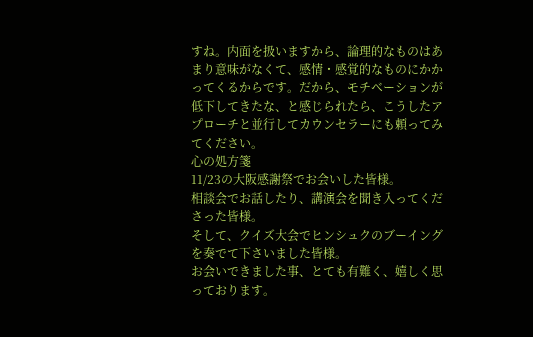すね。内面を扱いますから、論理的なものはあまり意味がなくて、感情・感覚的なものにかかってくるからです。だから、モチベーションが低下してきたな、と感じられたら、こうしたアプローチと並行してカウンセラーにも頼ってみてください。
心の処方箋
11/23の大阪感謝祭でお会いした皆様。
相談会でお話したり、講演会を聞き入ってくださった皆様。
そして、クイズ大会でヒンシュクのブーイングを奏でて下さいました皆様。
お会いできました事、とても有難く、嬉しく思っております。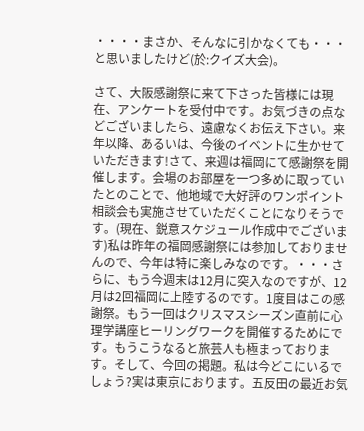・・・・まさか、そんなに引かなくても・・・と思いましたけど(於:クイズ大会)。

さて、大阪感謝祭に来て下さった皆様には現在、アンケートを受付中です。お気づきの点などございましたら、遠慮なくお伝え下さい。来年以降、あるいは、今後のイベントに生かせていただきます!さて、来週は福岡にて感謝祭を開催します。会場のお部屋を一つ多めに取っていたとのことで、他地域で大好評のワンポイント相談会も実施させていただくことになりそうです。(現在、鋭意スケジュール作成中でございます)私は昨年の福岡感謝祭には参加しておりませんので、今年は特に楽しみなのです。・・・さらに、もう今週末は12月に突入なのですが、12月は2回福岡に上陸するのです。1度目はこの感謝祭。もう一回はクリスマスシーズン直前に心理学講座ヒーリングワークを開催するためにです。もうこうなると旅芸人も極まっております。そして、今回の掲題。私は今どこにいるでしょう?実は東京におります。五反田の最近お気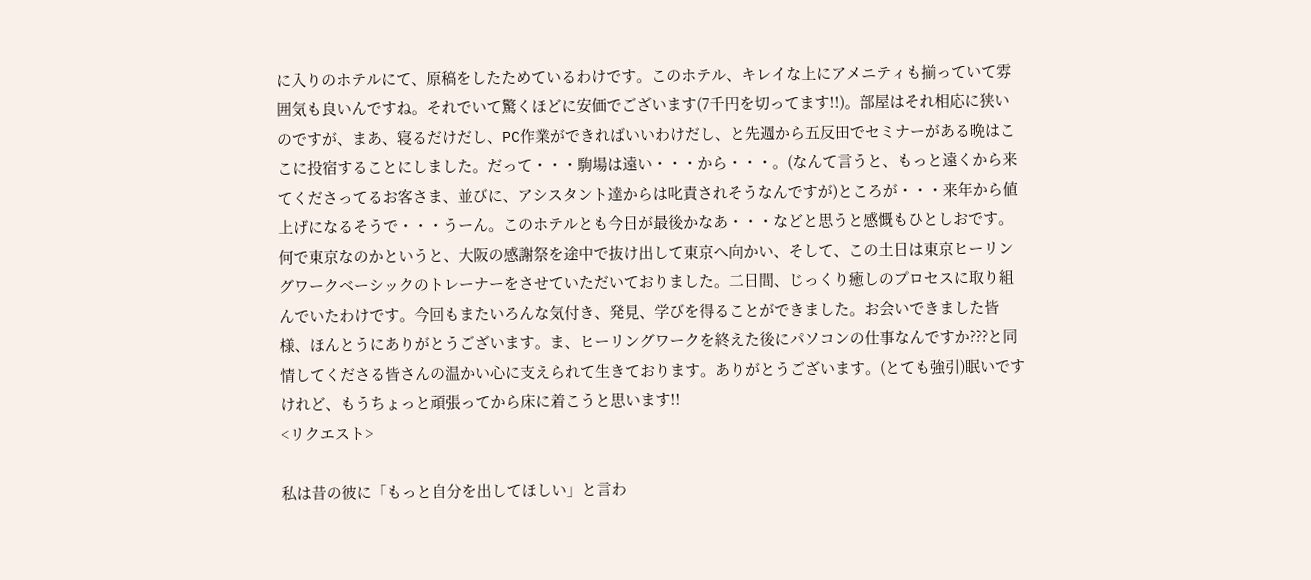に入りのホテルにて、原稿をしたためているわけです。このホテル、キレイな上にアメニティも揃っていて雰囲気も良いんですね。それでいて驚くほどに安価でございます(7千円を切ってます!!)。部屋はそれ相応に狭いのですが、まあ、寝るだけだし、PC作業ができればいいわけだし、と先週から五反田でセミナーがある晩はここに投宿することにしました。だって・・・駒場は遠い・・・から・・・。(なんて言うと、もっと遠くから来てくださってるお客さま、並びに、アシスタント達からは叱責されそうなんですが)ところが・・・来年から値上げになるそうで・・・うーん。このホテルとも今日が最後かなあ・・・などと思うと感慨もひとしおです。何で東京なのかというと、大阪の感謝祭を途中で抜け出して東京へ向かい、そして、この土日は東京ヒーリングワークベーシックのトレーナーをさせていただいておりました。二日間、じっくり癒しのプロセスに取り組んでいたわけです。今回もまたいろんな気付き、発見、学びを得ることができました。お会いできました皆様、ほんとうにありがとうございます。ま、ヒーリングワークを終えた後にパソコンの仕事なんですか???と同情してくださる皆さんの温かい心に支えられて生きております。ありがとうございます。(とても強引)眠いですけれど、もうちょっと頑張ってから床に着こうと思います!!
<リクエスト>

私は昔の彼に「もっと自分を出してほしい」と言わ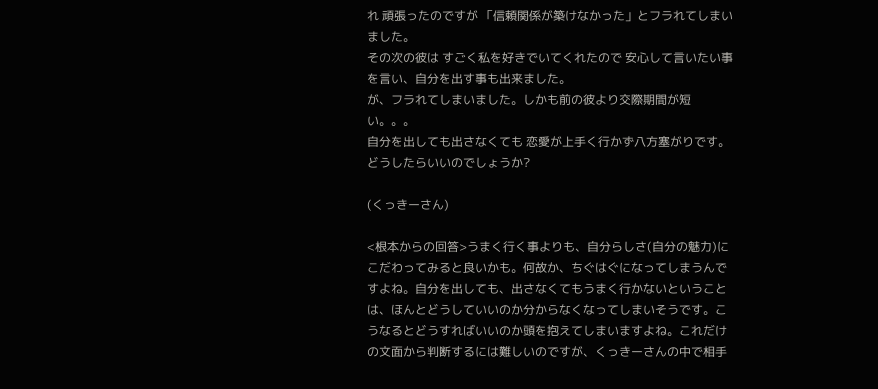れ 頑張ったのですが 「信頼関係が築けなかった」とフラれてしまいました。
その次の彼は すごく私を好きでいてくれたので 安心して言いたい事を言い、自分を出す事も出来ました。
が、フラれてしまいました。しかも前の彼より交際期間が短い。。。
自分を出しても出さなくても 恋愛が上手く行かず八方塞がりです。どうしたらいいのでしょうか?

(くっきーさん)

<根本からの回答>うまく行く事よりも、自分らしさ(自分の魅力)にこだわってみると良いかも。何故か、ちぐはぐになってしまうんですよね。自分を出しても、出さなくてもうまく行かないということは、ほんとどうしていいのか分からなくなってしまいそうです。こうなるとどうすればいいのか頭を抱えてしまいますよね。これだけの文面から判断するには難しいのですが、くっきーさんの中で相手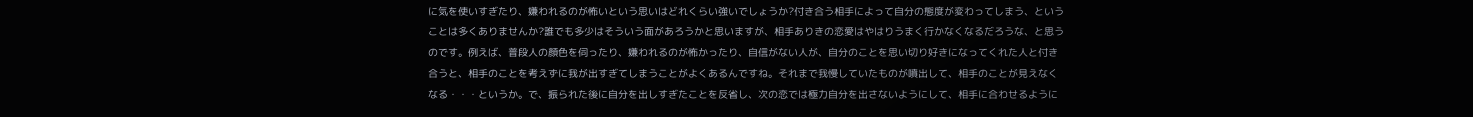に気を使いすぎたり、嫌われるのが怖いという思いはどれくらい強いでしょうか?付き合う相手によって自分の態度が変わってしまう、ということは多くありませんか?誰でも多少はそういう面があろうかと思いますが、相手ありきの恋愛はやはりうまく行かなくなるだろうな、と思うのです。例えば、普段人の顔色を伺ったり、嫌われるのが怖かったり、自信がない人が、自分のことを思い切り好きになってくれた人と付き合うと、相手のことを考えずに我が出すぎてしまうことがよくあるんですね。それまで我慢していたものが噴出して、相手のことが見えなくなる・・・というか。で、振られた後に自分を出しすぎたことを反省し、次の恋では極力自分を出さないようにして、相手に合わせるように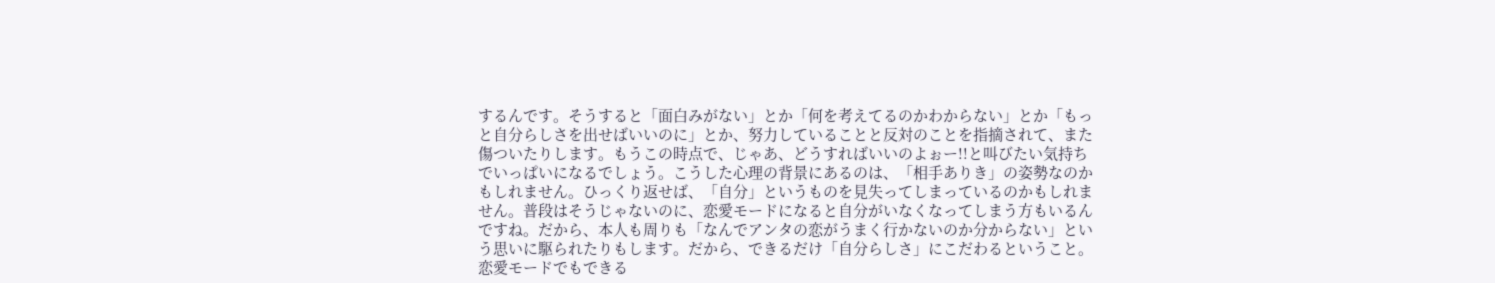するんです。そうすると「面白みがない」とか「何を考えてるのかわからない」とか「もっと自分らしさを出せばいいのに」とか、努力していることと反対のことを指摘されて、また傷ついたりします。もうこの時点で、じゃあ、どうすればいいのよぉー!!と叫びたい気持ちでいっぱいになるでしょう。こうした心理の背景にあるのは、「相手ありき」の姿勢なのかもしれません。ひっくり返せば、「自分」というものを見失ってしまっているのかもしれません。普段はそうじゃないのに、恋愛モードになると自分がいなくなってしまう方もいるんですね。だから、本人も周りも「なんでアンタの恋がうまく行かないのか分からない」という思いに駆られたりもします。だから、できるだけ「自分らしさ」にこだわるということ。恋愛モードでもできる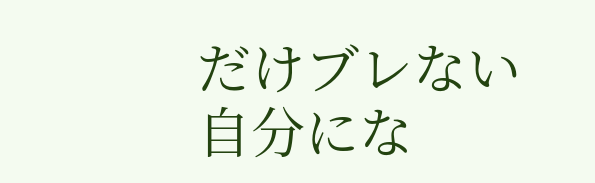だけブレない自分にな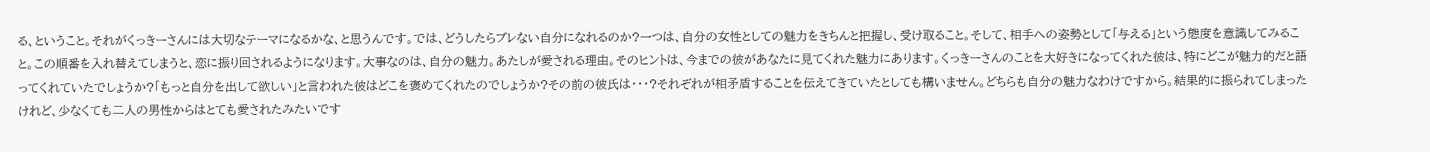る、ということ。それがくっきーさんには大切なテーマになるかな、と思うんです。では、どうしたらブレない自分になれるのか?一つは、自分の女性としての魅力をきちんと把握し、受け取ること。そして、相手への姿勢として「与える」という態度を意識してみること。この順番を入れ替えてしまうと、恋に振り回されるようになります。大事なのは、自分の魅力。あたしが愛される理由。そのヒントは、今までの彼があなたに見てくれた魅力にあります。くっきーさんのことを大好きになってくれた彼は、特にどこが魅力的だと語ってくれていたでしょうか?「もっと自分を出して欲しい」と言われた彼はどこを褒めてくれたのでしょうか?その前の彼氏は・・・?それぞれが相矛盾することを伝えてきていたとしても構いません。どちらも自分の魅力なわけですから。結果的に振られてしまったけれど、少なくても二人の男性からはとても愛されたみたいです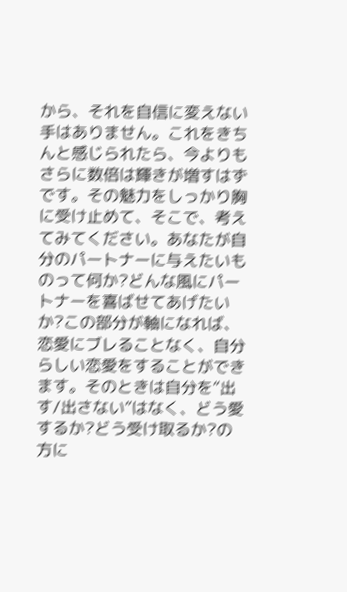から、それを自信に変えない手はありません。これをきちんと感じられたら、今よりもさらに数倍は輝きが増すはずです。その魅力をしっかり胸に受け止めて、そこで、考えてみてください。あなたが自分のパートナーに与えたいものって何か?どんな風にパートナーを喜ばせてあげたいか?この部分が軸になれば、恋愛にブレることなく、自分らしい恋愛をすることができます。そのときは自分を“出す/出さない”はなく、どう愛するか?どう受け取るか?の方に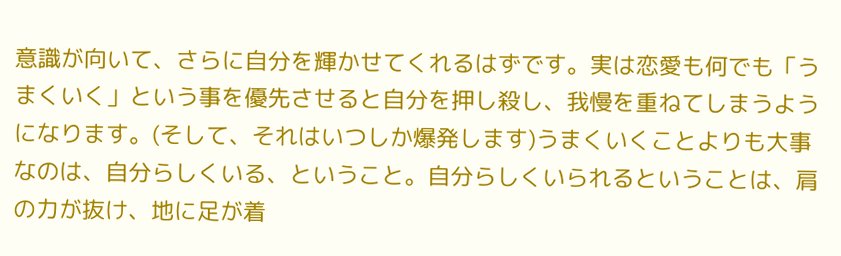意識が向いて、さらに自分を輝かせてくれるはずです。実は恋愛も何でも「うまくいく」という事を優先させると自分を押し殺し、我慢を重ねてしまうようになります。(そして、それはいつしか爆発します)うまくいくことよりも大事なのは、自分らしくいる、ということ。自分らしくいられるということは、肩の力が抜け、地に足が着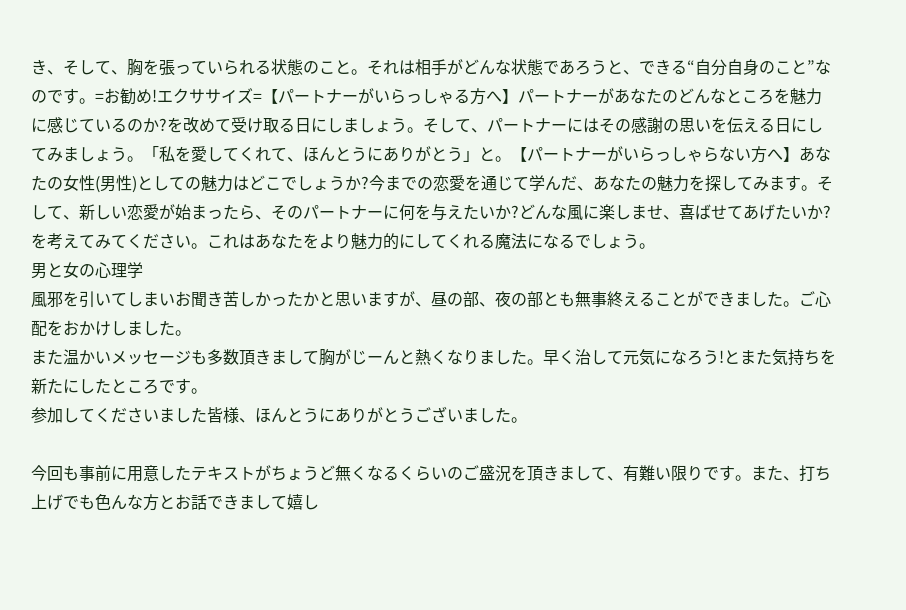き、そして、胸を張っていられる状態のこと。それは相手がどんな状態であろうと、できる“自分自身のこと”なのです。=お勧め!エクササイズ=【パートナーがいらっしゃる方へ】パートナーがあなたのどんなところを魅力に感じているのか?を改めて受け取る日にしましょう。そして、パートナーにはその感謝の思いを伝える日にしてみましょう。「私を愛してくれて、ほんとうにありがとう」と。【パートナーがいらっしゃらない方へ】あなたの女性(男性)としての魅力はどこでしょうか?今までの恋愛を通じて学んだ、あなたの魅力を探してみます。そして、新しい恋愛が始まったら、そのパートナーに何を与えたいか?どんな風に楽しませ、喜ばせてあげたいか?を考えてみてください。これはあなたをより魅力的にしてくれる魔法になるでしょう。
男と女の心理学
風邪を引いてしまいお聞き苦しかったかと思いますが、昼の部、夜の部とも無事終えることができました。ご心配をおかけしました。
また温かいメッセージも多数頂きまして胸がじーんと熱くなりました。早く治して元気になろう!とまた気持ちを新たにしたところです。
参加してくださいました皆様、ほんとうにありがとうございました。

今回も事前に用意したテキストがちょうど無くなるくらいのご盛況を頂きまして、有難い限りです。また、打ち上げでも色んな方とお話できまして嬉し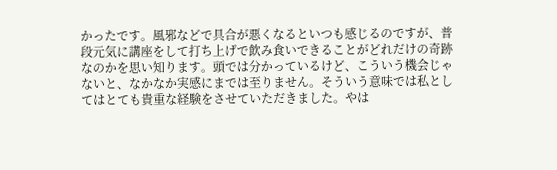かったです。風邪などで具合が悪くなるといつも感じるのですが、普段元気に講座をして打ち上げで飲み食いできることがどれだけの奇跡なのかを思い知ります。頭では分かっているけど、こういう機会じゃないと、なかなか実感にまでは至りません。そういう意味では私としてはとても貴重な経験をさせていただきました。やは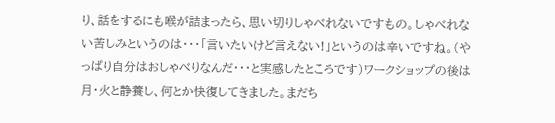り、話をするにも喉が詰まったら、思い切りしゃべれないですもの。しゃべれない苦しみというのは・・・「言いたいけど言えない!」というのは辛いですね。(やっぱり自分はおしゃべりなんだ・・・と実感したところです)ワークショップの後は月・火と静養し、何とか快復してきました。まだち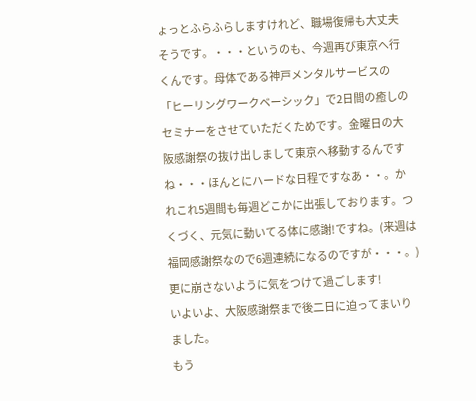ょっとふらふらしますけれど、職場復帰も大丈夫そうです。・・・というのも、今週再び東京へ行くんです。母体である神戸メンタルサービスの「ヒーリングワークベーシック」で2日間の癒しのセミナーをさせていただくためです。金曜日の大阪感謝祭の抜け出しまして東京へ移動するんですね・・・ほんとにハードな日程ですなあ・・。かれこれ5週間も毎週どこかに出張しております。つくづく、元気に動いてる体に感謝!ですね。(来週は福岡感謝祭なので6週連続になるのですが・・・。)更に崩さないように気をつけて過ごします!
いよいよ、大阪感謝祭まで後二日に迫ってまいりました。
もう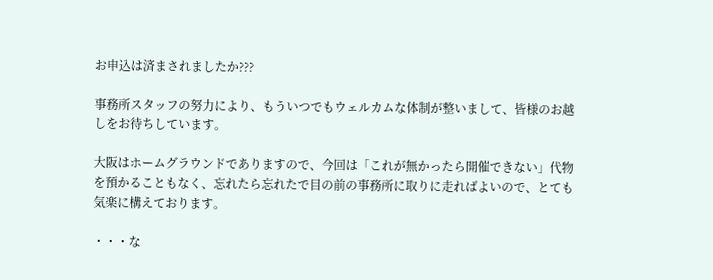お申込は済まされましたか???

事務所スタッフの努力により、もういつでもウェルカムな体制が整いまして、皆様のお越しをお待ちしています。

大阪はホームグラウンドでありますので、今回は「これが無かったら開催できない」代物を預かることもなく、忘れたら忘れたで目の前の事務所に取りに走ればよいので、とても気楽に構えております。

・・・な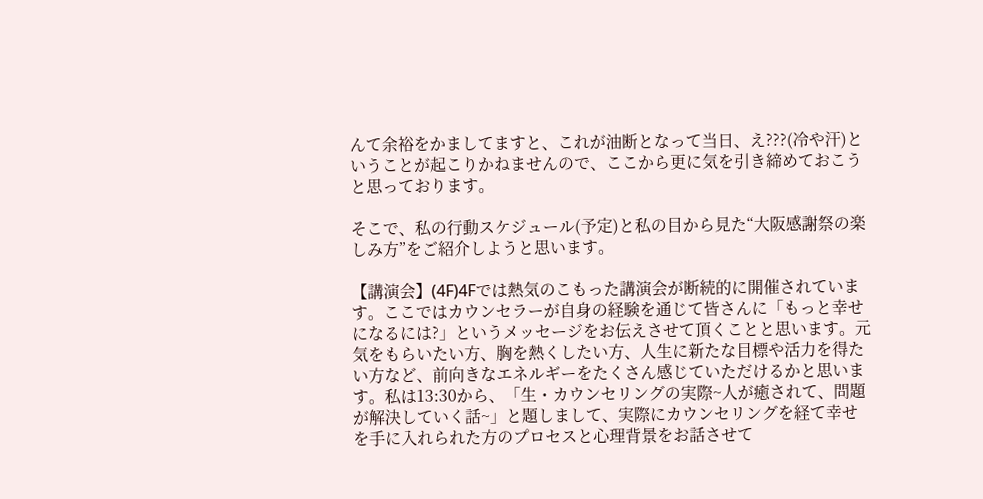んて余裕をかましてますと、これが油断となって当日、え???(冷や汗)ということが起こりかねませんので、ここから更に気を引き締めておこうと思っております。

そこで、私の行動スケジュール(予定)と私の目から見た“大阪感謝祭の楽しみ方”をご紹介しようと思います。

【講演会】(4F)4Fでは熱気のこもった講演会が断続的に開催されています。ここではカウンセラーが自身の経験を通じて皆さんに「もっと幸せになるには?」というメッセージをお伝えさせて頂くことと思います。元気をもらいたい方、胸を熱くしたい方、人生に新たな目標や活力を得たい方など、前向きなエネルギーをたくさん感じていただけるかと思います。私は13:30から、「生・カウンセリングの実際~人が癒されて、問題が解決していく話~」と題しまして、実際にカウンセリングを経て幸せを手に入れられた方のプロセスと心理背景をお話させて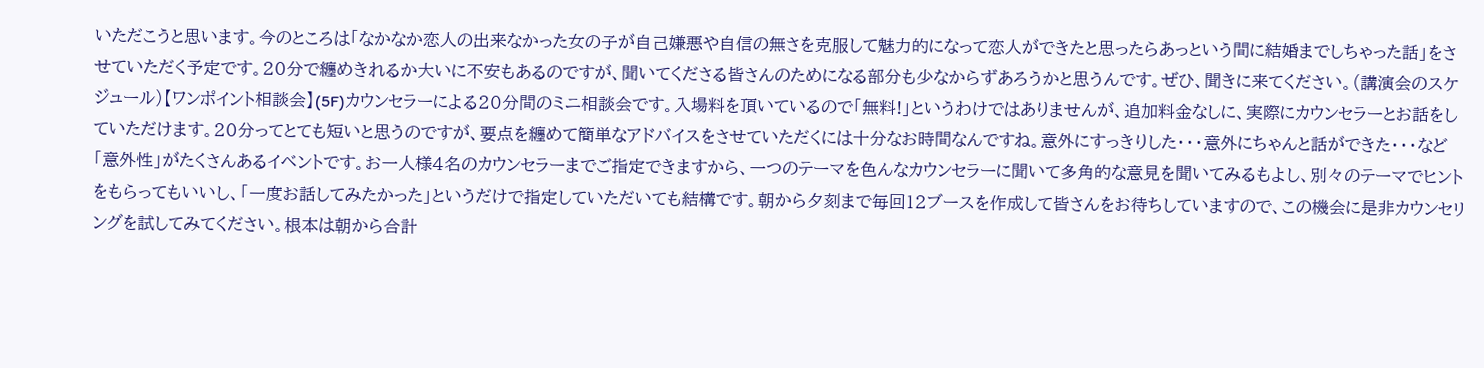いただこうと思います。今のところは「なかなか恋人の出来なかった女の子が自己嫌悪や自信の無さを克服して魅力的になって恋人ができたと思ったらあっという間に結婚までしちゃった話」をさせていただく予定です。20分で纏めきれるか大いに不安もあるのですが、聞いてくださる皆さんのためになる部分も少なからずあろうかと思うんです。ぜひ、聞きに来てください。(講演会のスケジュール)【ワンポイント相談会】(5F)カウンセラーによる20分間のミニ相談会です。入場料を頂いているので「無料!」というわけではありませんが、追加料金なしに、実際にカウンセラーとお話をしていただけます。20分ってとても短いと思うのですが、要点を纏めて簡単なアドバイスをさせていただくには十分なお時間なんですね。意外にすっきりした・・・意外にちゃんと話ができた・・・など「意外性」がたくさんあるイベントです。お一人様4名のカウンセラーまでご指定できますから、一つのテーマを色んなカウンセラーに聞いて多角的な意見を聞いてみるもよし、別々のテーマでヒントをもらってもいいし、「一度お話してみたかった」というだけで指定していただいても結構です。朝から夕刻まで毎回12ブースを作成して皆さんをお待ちしていますので、この機会に是非カウンセリングを試してみてください。根本は朝から合計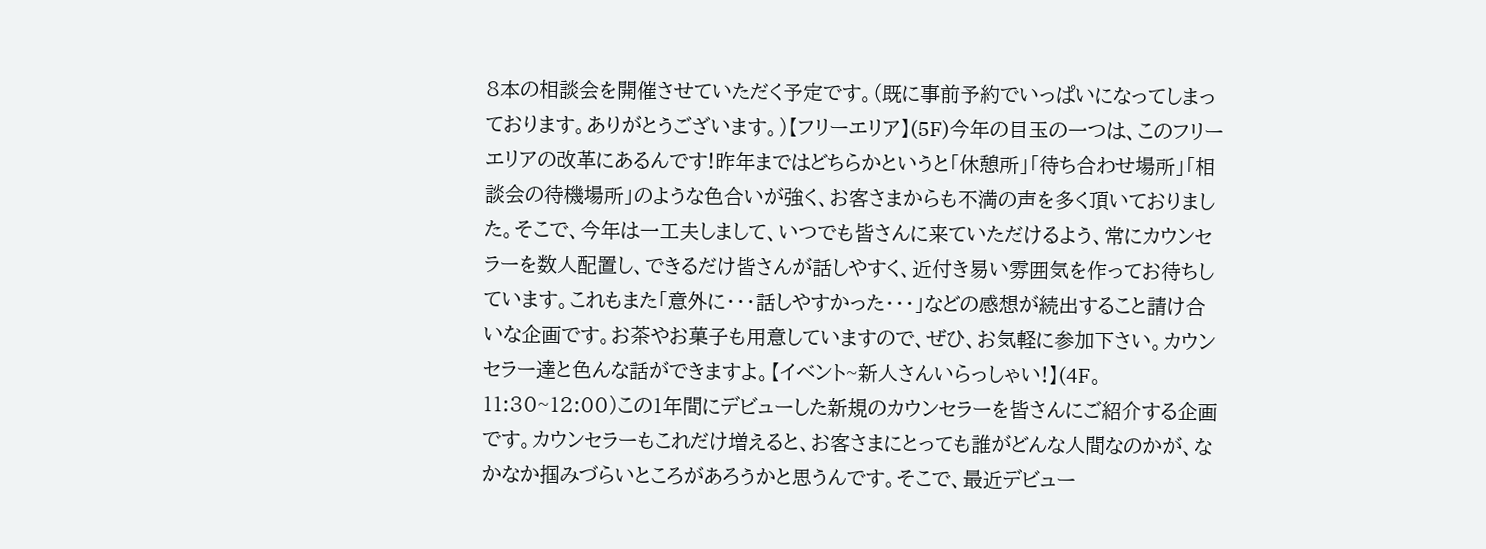8本の相談会を開催させていただく予定です。(既に事前予約でいっぱいになってしまっております。ありがとうございます。)【フリーエリア】(5F)今年の目玉の一つは、このフリーエリアの改革にあるんです!昨年まではどちらかというと「休憩所」「待ち合わせ場所」「相談会の待機場所」のような色合いが強く、お客さまからも不満の声を多く頂いておりました。そこで、今年は一工夫しまして、いつでも皆さんに来ていただけるよう、常にカウンセラーを数人配置し、できるだけ皆さんが話しやすく、近付き易い雰囲気を作ってお待ちしています。これもまた「意外に・・・話しやすかった・・・」などの感想が続出すること請け合いな企画です。お茶やお菓子も用意していますので、ぜひ、お気軽に参加下さい。カウンセラー達と色んな話ができますよ。【イベント~新人さんいらっしゃい!】(4F。11:30~12:00)この1年間にデビューした新規のカウンセラーを皆さんにご紹介する企画です。カウンセラーもこれだけ増えると、お客さまにとっても誰がどんな人間なのかが、なかなか掴みづらいところがあろうかと思うんです。そこで、最近デビュー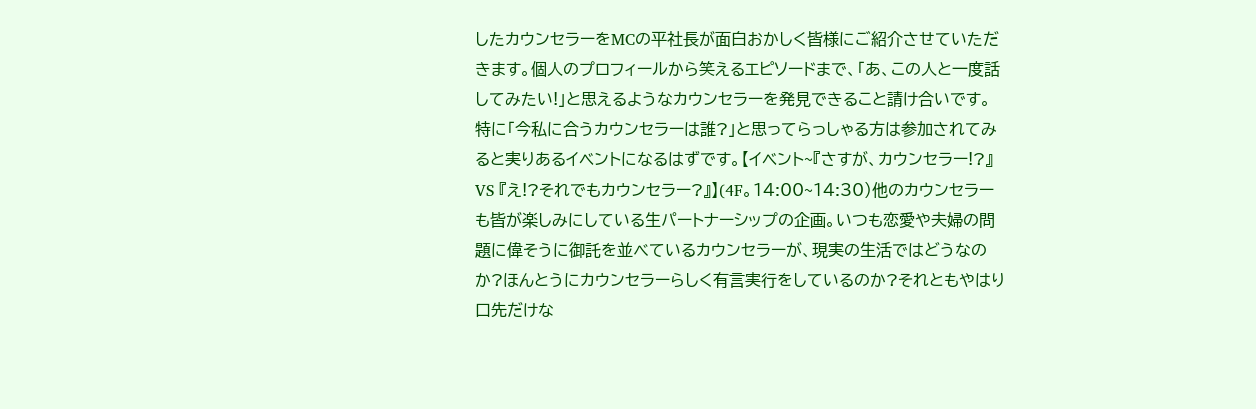したカウンセラーをMCの平社長が面白おかしく皆様にご紹介させていただきます。個人のプロフィールから笑えるエピソードまで、「あ、この人と一度話してみたい!」と思えるようなカウンセラーを発見できること請け合いです。特に「今私に合うカウンセラーは誰?」と思ってらっしゃる方は参加されてみると実りあるイベントになるはずです。【イベント~『さすが、カウンセラー!?』 VS 『え!?それでもカウンセラー?』】(4F。14:00~14:30)他のカウンセラーも皆が楽しみにしている生パートナーシップの企画。いつも恋愛や夫婦の問題に偉そうに御託を並べているカウンセラーが、現実の生活ではどうなのか?ほんとうにカウンセラーらしく有言実行をしているのか?それともやはり口先だけな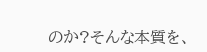のか?そんな本質を、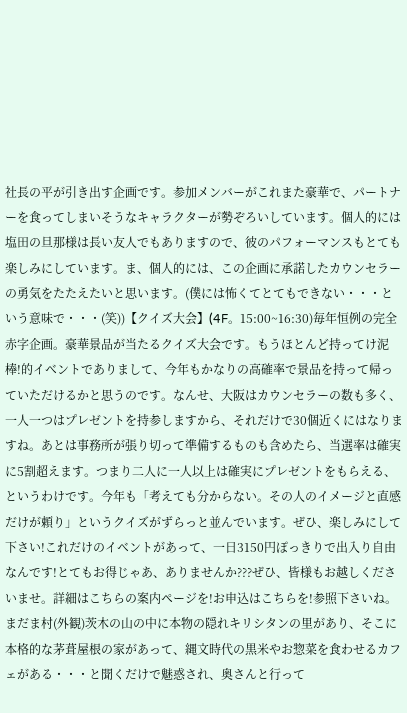社長の平が引き出す企画です。参加メンバーがこれまた豪華で、パートナーを食ってしまいそうなキャラクターが勢ぞろいしています。個人的には塩田の旦那様は長い友人でもありますので、彼のパフォーマンスもとても楽しみにしています。ま、個人的には、この企画に承諾したカウンセラーの勇気をたたえたいと思います。(僕には怖くてとてもできない・・・という意味で・・・(笑))【クイズ大会】(4F。15:00~16:30)毎年恒例の完全赤字企画。豪華景品が当たるクイズ大会です。もうほとんど持ってけ泥棒!的イベントでありまして、今年もかなりの高確率で景品を持って帰っていただけるかと思うのです。なんせ、大阪はカウンセラーの数も多く、一人一つはプレゼントを持参しますから、それだけで30個近くにはなりますね。あとは事務所が張り切って準備するものも含めたら、当選率は確実に5割超えます。つまり二人に一人以上は確実にプレゼントをもらえる、というわけです。今年も「考えても分からない。その人のイメージと直感だけが頼り」というクイズがずらっと並んでいます。ぜひ、楽しみにして下さい!これだけのイベントがあって、一日3150円ぽっきりで出入り自由なんです!とてもお得じゃあ、ありませんか???ぜひ、皆様もお越しくださいませ。詳細はこちらの案内ページを!お申込はこちらを!参照下さいね。
まだま村(外観)茨木の山の中に本物の隠れキリシタンの里があり、そこに本格的な茅葺屋根の家があって、縄文時代の黒米やお惣菜を食わせるカフェがある・・・と聞くだけで魅惑され、奥さんと行って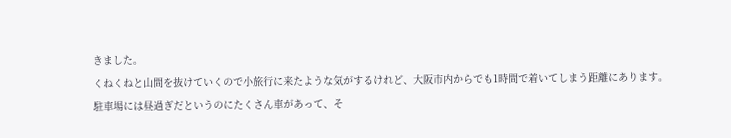きました。
くねくねと山間を抜けていくので小旅行に来たような気がするけれど、大阪市内からでも1時間で着いてしまう距離にあります。
駐車場には昼過ぎだというのにたくさん車があって、そ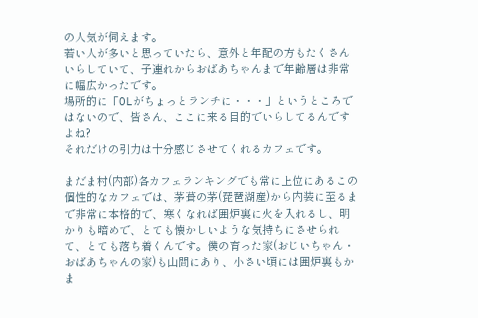の人気が伺えます。
若い人が多いと思っていたら、意外と年配の方もたくさんいらしていて、子連れからおばあちゃんまで年齢層は非常に幅広かったです。
場所的に「OLがちょっとランチに・・・」というところではないので、皆さん、ここに来る目的でいらしてるんですよね?
それだけの引力は十分感じさせてくれるカフェです。

まだま村(内部)各カフェランキングでも常に上位にあるこの個性的なカフェでは、茅葺の茅(琵琶湖産)から内装に至るまで非常に本格的で、寒くなれば囲炉裏に火を入れるし、明かりも暗めで、とても懐かしいような気持ちにさせられて、とても落ち着くんです。僕の育った家(おじいちゃん・おばあちゃんの家)も山間にあり、小さい頃には囲炉裏もかま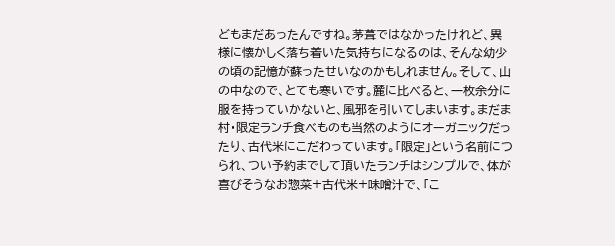どもまだあったんですね。茅葺ではなかったけれど、異様に懐かしく落ち着いた気持ちになるのは、そんな幼少の頃の記憶が蘇ったせいなのかもしれません。そして、山の中なので、とても寒いです。麓に比べると、一枚余分に服を持っていかないと、風邪を引いてしまいます。まだま村・限定ランチ食べものも当然のようにオーガニックだったり、古代米にこだわっています。「限定」という名前につられ、つい予約までして頂いたランチはシンプルで、体が喜びそうなお惣菜+古代米+味噌汁で、「こ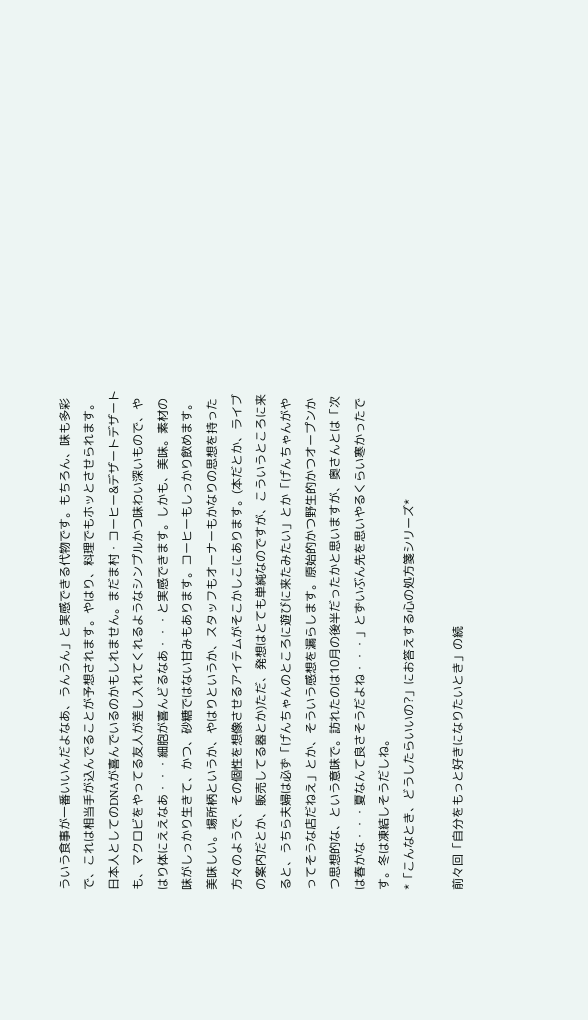ういう食事が一番いいんだよなあ、うんうん」と実感できる代物です。もちろん、味も多彩で、これは相当手が込んでることが予想されます。やはり、料理でもホッとさせられます。日本人としてのDNAが喜んでいるのかもしれません。まだま村・コーヒー&デザートデザートも、マクロビをやってる友人が差し入れてくれるようなシンプルかつ味わい深いもので、やはり体にええなあ・・・細胞が喜んどるなあ・・・と実感できます。しかも、美味。素材の味がしっかり生きて、かつ、砂糖ではない甘みもあります。コーヒーもしっかり飲めます。美味しい。場所柄というか、やはりというか、スタッフもオーナーもかなりの思想を持った方々のようで、その個性を想像させるアイテムがそこかしこにあります。(本だとか、ライブの案内だとか、販売してる器とか)ただ、発想はとても単純なのですが、こういうところに来ると、うちら夫婦は必ず「げんちゃんのところに遊びに来たみたい」とか「げんちゃんがやってそうな店だねえ」とか、そういう感想を漏らします。原始的かつ野生的かつオープンかつ思想的な、という意味で。訪れたのは10月の後半だったかと思いますが、奥さんとは「次は春かな・・・夏なんて良さそうだよね・・・」とずいぶん先を思いやるくらい寒かったです。冬は凍結しそうだしね。
*「こんなとき、どうしたらいいの?」にお答えする心の処方箋シリーズ*

前々回「自分をもっと好きになりたいとき」の続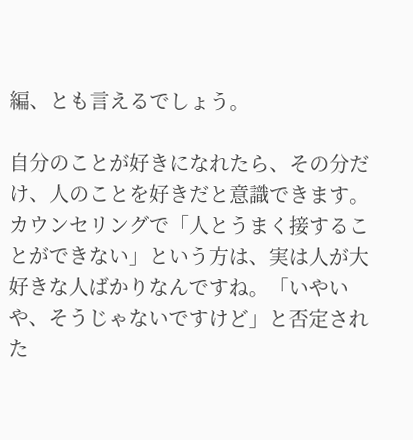編、とも言えるでしょう。

自分のことが好きになれたら、その分だけ、人のことを好きだと意識できます。
カウンセリングで「人とうまく接することができない」という方は、実は人が大好きな人ばかりなんですね。「いやいや、そうじゃないですけど」と否定された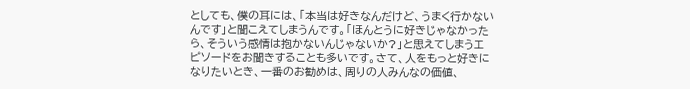としても、僕の耳には、「本当は好きなんだけど、うまく行かないんです」と聞こえてしまうんです。「ほんとうに好きじゃなかったら、そういう感情は抱かないんじゃないか?」と思えてしまうエピソードをお聞きすることも多いです。さて、人をもっと好きになりたいとき、一番のお勧めは、周りの人みんなの価値、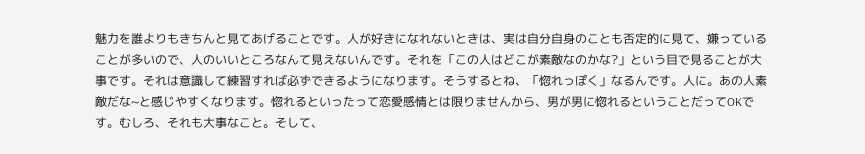魅力を誰よりもきちんと見てあげることです。人が好きになれないときは、実は自分自身のことも否定的に見て、嫌っていることが多いので、人のいいところなんて見えないんです。それを「この人はどこが素敵なのかな?」という目で見ることが大事です。それは意識して練習すれば必ずできるようになります。そうするとね、「惚れっぽく」なるんです。人に。あの人素敵だな~と感じやすくなります。惚れるといったって恋愛感情とは限りませんから、男が男に惚れるということだってOKです。むしろ、それも大事なこと。そして、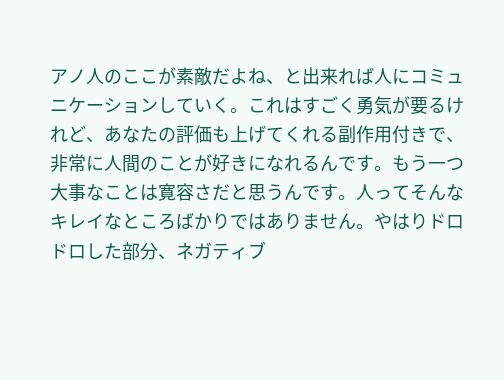アノ人のここが素敵だよね、と出来れば人にコミュニケーションしていく。これはすごく勇気が要るけれど、あなたの評価も上げてくれる副作用付きで、非常に人間のことが好きになれるんです。もう一つ大事なことは寛容さだと思うんです。人ってそんなキレイなところばかりではありません。やはりドロドロした部分、ネガティブ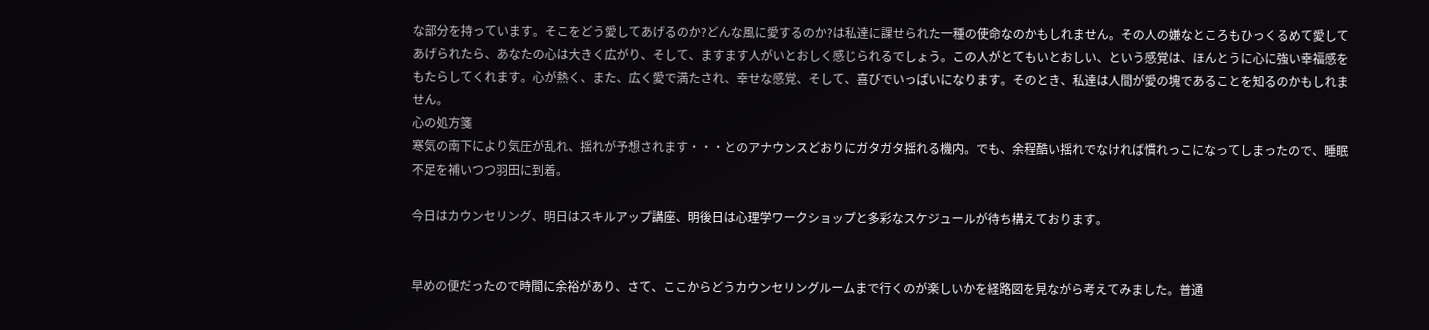な部分を持っています。そこをどう愛してあげるのか?どんな風に愛するのか?は私達に課せられた一種の使命なのかもしれません。その人の嫌なところもひっくるめて愛してあげられたら、あなたの心は大きく広がり、そして、ますます人がいとおしく感じられるでしょう。この人がとてもいとおしい、という感覚は、ほんとうに心に強い幸福感をもたらしてくれます。心が熱く、また、広く愛で満たされ、幸せな感覚、そして、喜びでいっぱいになります。そのとき、私達は人間が愛の塊であることを知るのかもしれません。
心の処方箋
寒気の南下により気圧が乱れ、揺れが予想されます・・・とのアナウンスどおりにガタガタ揺れる機内。でも、余程酷い揺れでなければ慣れっこになってしまったので、睡眠不足を補いつつ羽田に到着。

今日はカウンセリング、明日はスキルアップ講座、明後日は心理学ワークショップと多彩なスケジュールが待ち構えております。


早めの便だったので時間に余裕があり、さて、ここからどうカウンセリングルームまで行くのが楽しいかを経路図を見ながら考えてみました。普通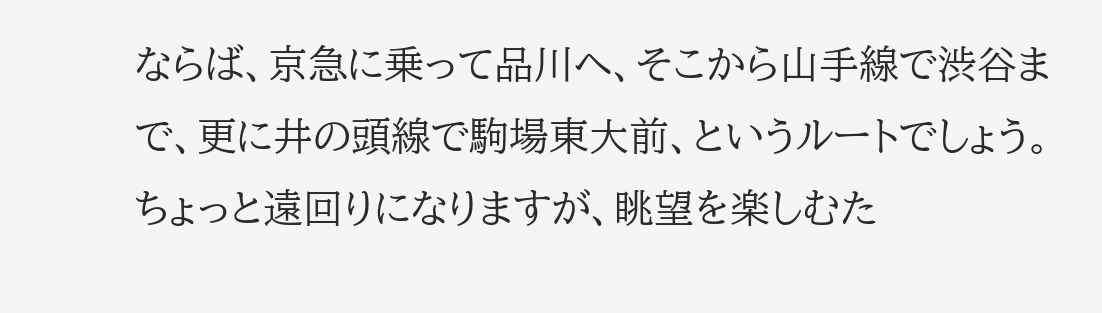ならば、京急に乗って品川へ、そこから山手線で渋谷まで、更に井の頭線で駒場東大前、というルートでしょう。ちょっと遠回りになりますが、眺望を楽しむた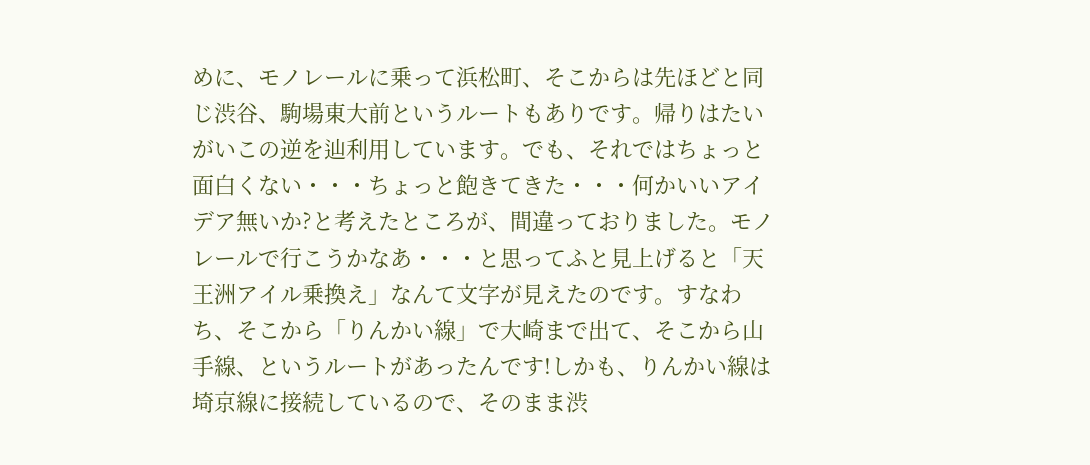めに、モノレールに乗って浜松町、そこからは先ほどと同じ渋谷、駒場東大前というルートもありです。帰りはたいがいこの逆を辿利用しています。でも、それではちょっと面白くない・・・ちょっと飽きてきた・・・何かいいアイデア無いか?と考えたところが、間違っておりました。モノレールで行こうかなあ・・・と思ってふと見上げると「天王洲アイル乗換え」なんて文字が見えたのです。すなわち、そこから「りんかい線」で大崎まで出て、そこから山手線、というルートがあったんです!しかも、りんかい線は埼京線に接続しているので、そのまま渋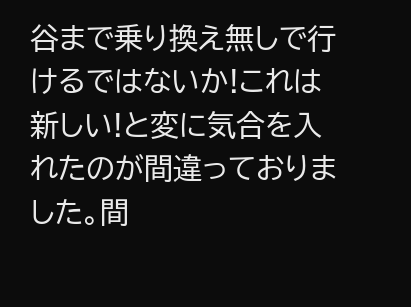谷まで乗り換え無しで行けるではないか!これは新しい!と変に気合を入れたのが間違っておりました。間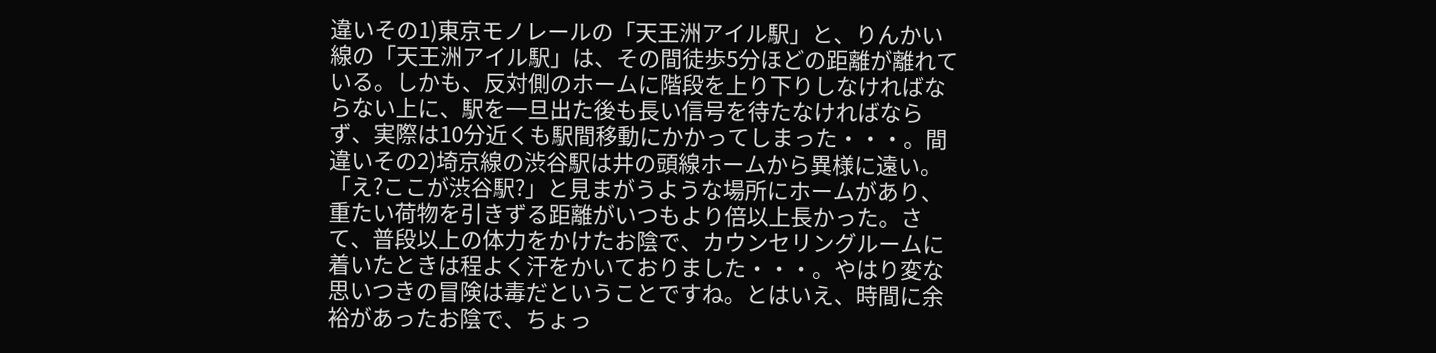違いその1)東京モノレールの「天王洲アイル駅」と、りんかい線の「天王洲アイル駅」は、その間徒歩5分ほどの距離が離れている。しかも、反対側のホームに階段を上り下りしなければならない上に、駅を一旦出た後も長い信号を待たなければならず、実際は10分近くも駅間移動にかかってしまった・・・。間違いその2)埼京線の渋谷駅は井の頭線ホームから異様に遠い。「え?ここが渋谷駅?」と見まがうような場所にホームがあり、重たい荷物を引きずる距離がいつもより倍以上長かった。さて、普段以上の体力をかけたお陰で、カウンセリングルームに着いたときは程よく汗をかいておりました・・・。やはり変な思いつきの冒険は毒だということですね。とはいえ、時間に余裕があったお陰で、ちょっ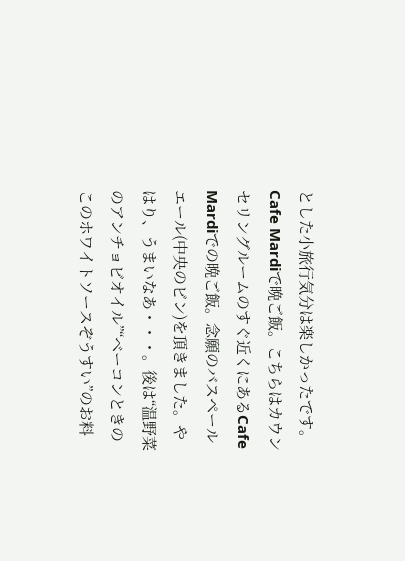とした小旅行気分は楽しかったです。Cafe Mardiで晩ご飯。こちらはカウンセリングルームのすぐ近くにあるCafe Mardiでの晩ご飯。念願のバスペールエール(中央のビン)を頂きました。やはり、うまいなあ・・・。後は“温野菜のアンチョビオイル”“ベーコンときのこのホワイトソースぞうすい”のお料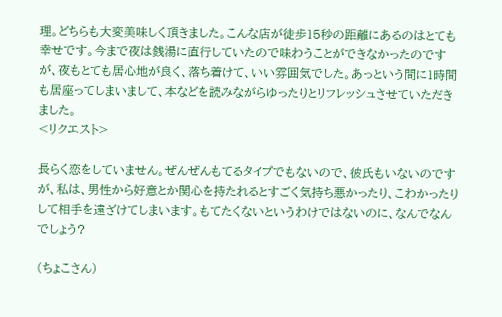理。どちらも大変美味しく頂きました。こんな店が徒歩15秒の距離にあるのはとても幸せです。今まで夜は銭湯に直行していたので味わうことができなかったのですが、夜もとても居心地が良く、落ち着けて、いい雰囲気でした。あっという間に1時間も居座ってしまいまして、本などを読みながらゆったりとリフレッシュさせていただきました。
<リクエスト>

長らく恋をしていません。ぜんぜんもてるタイプでもないので、彼氏もいないのですが、私は、男性から好意とか関心を持たれるとすごく気持ち悪かったり、こわかったりして相手を遠ざけてしまいます。もてたくないというわけではないのに、なんでなんでしょう?

(ちょこさん)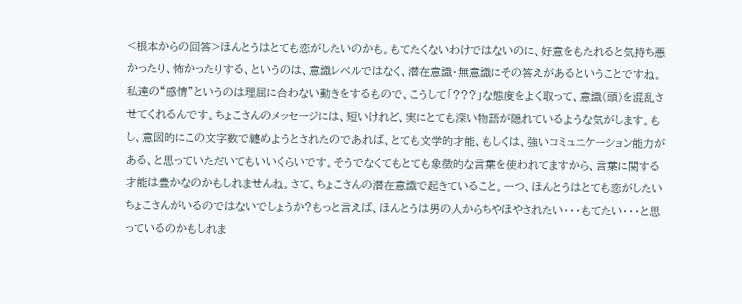<根本からの回答>ほんとうはとても恋がしたいのかも。もてたくないわけではないのに、好意をもたれると気持ち悪かったり、怖かったりする、というのは、意識レベルではなく、潜在意識・無意識にその答えがあるということですね。私達の“感情”というのは理屈に合わない動きをするもので、こうして「???」な態度をよく取って、意識(頭)を混乱させてくれるんです。ちょこさんのメッセージには、短いけれど、実にとても深い物語が隠れているような気がします。もし、意図的にこの文字数で纏めようとされたのであれば、とても文学的才能、もしくは、強いコミュニケーション能力がある、と思っていただいてもいいくらいです。そうでなくてもとても象徴的な言葉を使われてますから、言葉に関する才能は豊かなのかもしれませんね。さて、ちょこさんの潜在意識で起きていること。一つ、ほんとうはとても恋がしたいちょこさんがいるのではないでしょうか?もっと言えば、ほんとうは男の人からちやほやされたい・・・もてたい・・・と思っているのかもしれま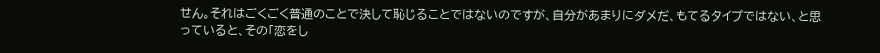せん。それはごくごく普通のことで決して恥じることではないのですが、自分があまりにダメだ、もてるタイプではない、と思っていると、その「恋をし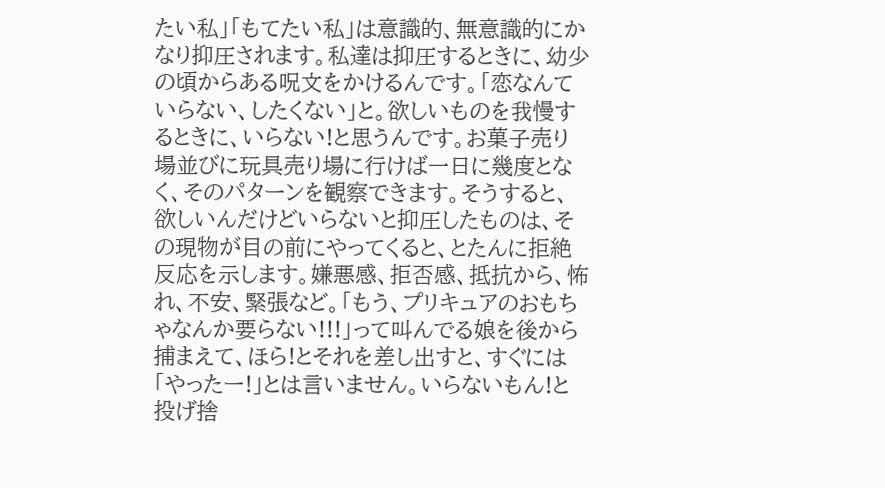たい私」「もてたい私」は意識的、無意識的にかなり抑圧されます。私達は抑圧するときに、幼少の頃からある呪文をかけるんです。「恋なんていらない、したくない」と。欲しいものを我慢するときに、いらない!と思うんです。お菓子売り場並びに玩具売り場に行けば一日に幾度となく、そのパターンを観察できます。そうすると、欲しいんだけどいらないと抑圧したものは、その現物が目の前にやってくると、とたんに拒絶反応を示します。嫌悪感、拒否感、抵抗から、怖れ、不安、緊張など。「もう、プリキュアのおもちゃなんか要らない!!!」って叫んでる娘を後から捕まえて、ほら!とそれを差し出すと、すぐには「やったー!」とは言いません。いらないもん!と投げ捨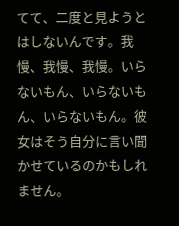てて、二度と見ようとはしないんです。我慢、我慢、我慢。いらないもん、いらないもん、いらないもん。彼女はそう自分に言い聞かせているのかもしれません。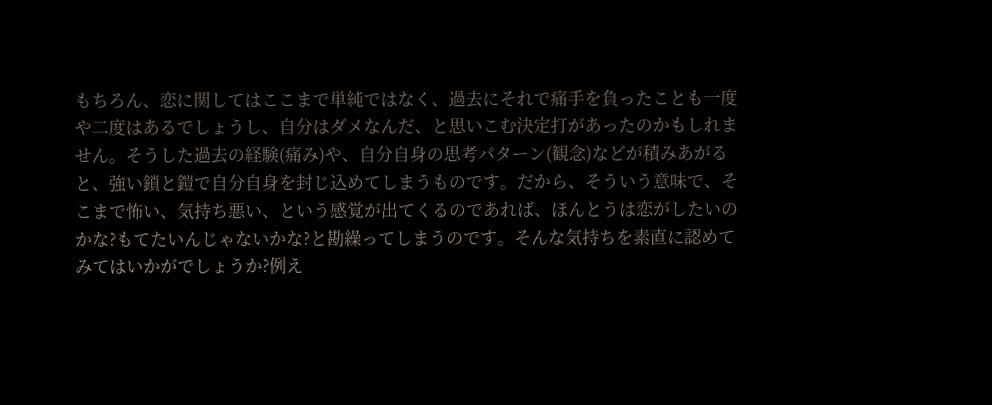もちろん、恋に関してはここまで単純ではなく、過去にそれで痛手を負ったことも一度や二度はあるでしょうし、自分はダメなんだ、と思いこむ決定打があったのかもしれません。そうした過去の経験(痛み)や、自分自身の思考パターン(観念)などが積みあがると、強い鎖と鎧で自分自身を封じ込めてしまうものです。だから、そういう意味で、そこまで怖い、気持ち悪い、という感覚が出てくるのであれば、ほんとうは恋がしたいのかな?もてたいんじゃないかな?と勘繰ってしまうのです。そんな気持ちを素直に認めてみてはいかがでしょうか?例え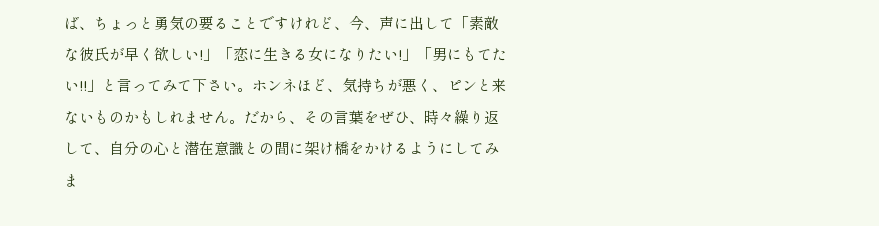ば、ちょっと勇気の要ることですけれど、今、声に出して「素敵な彼氏が早く欲しい!」「恋に生きる女になりたい!」「男にもてたい!!」と言ってみて下さい。ホンネほど、気持ちが悪く、ピンと来ないものかもしれません。だから、その言葉をぜひ、時々繰り返して、自分の心と潜在意識との間に架け橋をかけるようにしてみま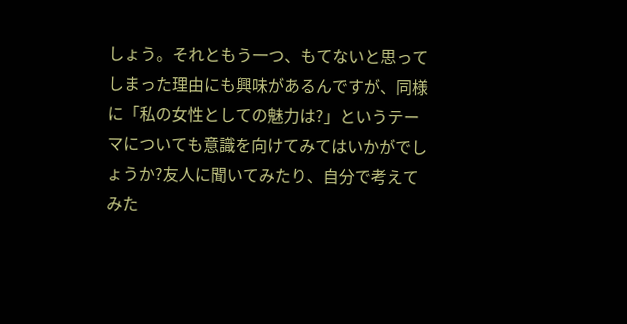しょう。それともう一つ、もてないと思ってしまった理由にも興味があるんですが、同様に「私の女性としての魅力は?」というテーマについても意識を向けてみてはいかがでしょうか?友人に聞いてみたり、自分で考えてみた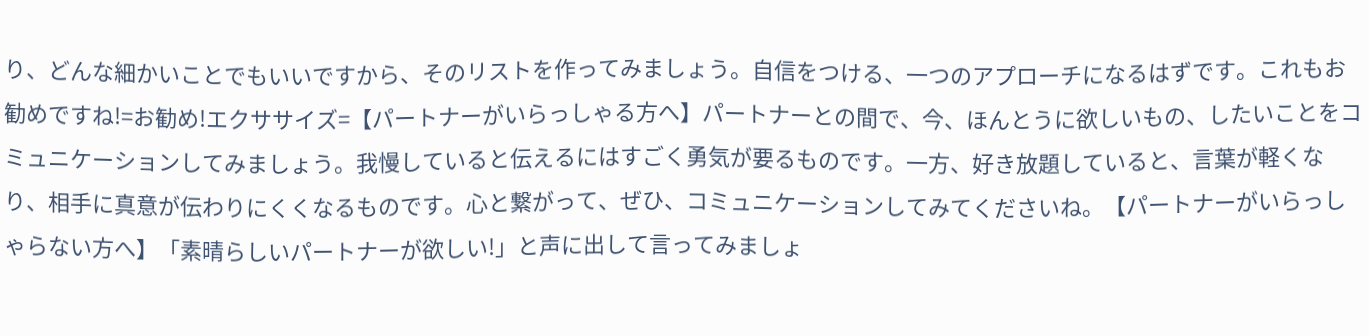り、どんな細かいことでもいいですから、そのリストを作ってみましょう。自信をつける、一つのアプローチになるはずです。これもお勧めですね!=お勧め!エクササイズ=【パートナーがいらっしゃる方へ】パートナーとの間で、今、ほんとうに欲しいもの、したいことをコミュニケーションしてみましょう。我慢していると伝えるにはすごく勇気が要るものです。一方、好き放題していると、言葉が軽くなり、相手に真意が伝わりにくくなるものです。心と繋がって、ぜひ、コミュニケーションしてみてくださいね。【パートナーがいらっしゃらない方へ】「素晴らしいパートナーが欲しい!」と声に出して言ってみましょ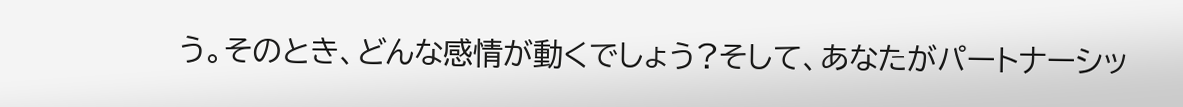う。そのとき、どんな感情が動くでしょう?そして、あなたがパートナーシッ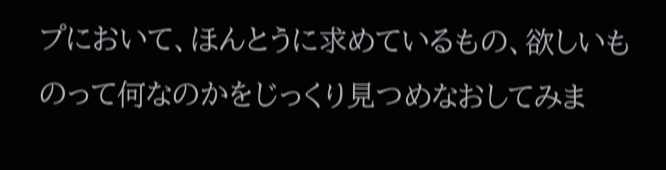プにおいて、ほんとうに求めているもの、欲しいものって何なのかをじっくり見つめなおしてみま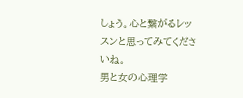しょう。心と繋がるレッスンと思ってみてくださいね。
男と女の心理学